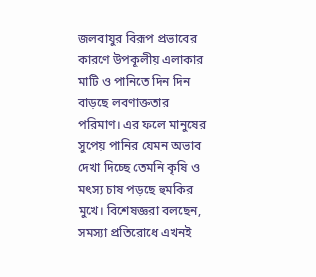জলবাযুর বিরূপ প্রভাবের কারণে উপকূলীয় এলাকার মাটি ও পানিতে দিন দিন বাড়ছে লবণাক্ততার পরিমাণ। এর ফলে মানুষের সুপেয় পানির যেমন অভাব দেখা দিচ্ছে তেমনি কৃষি ও মৎস্য চাষ পড়ছে হুমকির মুখে। বিশেষজ্ঞরা বলছেন, সমস্যা প্রতিরোধে এখনই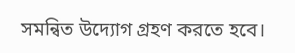সমন্বিত উদ্যোগ গ্রহণ করতে হবে।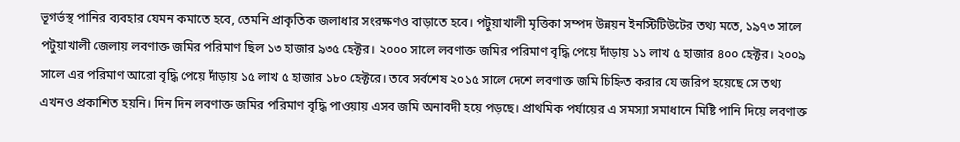ভূগর্ভস্থ পানির ব্যবহার যেমন কমাতে হবে, তেমনি প্রাকৃতিক জলাধার সংরক্ষণও বাড়াতে হবে। পটুয়াখালী মৃত্তিকা সম্পদ উন্নয়ন ইনস্টিটিউটের তথ্য মতে, ১৯৭৩ সালে পটুয়াখালী জেলায় লবণাক্ত জমির পরিমাণ ছিল ১৩ হাজার ৯৩৫ হেক্টর। ২০০০ সালে লবণাক্ত জমির পরিমাণ বৃদ্ধি পেয়ে দাঁড়ায় ১১ লাখ ৫ হাজার ৪০০ হেক্টর। ২০০৯ সালে এর পরিমাণ আরো বৃদ্ধি পেয়ে দাঁড়ায় ১৫ লাখ ৫ হাজার ১৮০ হেক্টরে। তবে সর্বশেষ ২০১৫ সালে দেশে লবণাক্ত জমি চিহ্নিত করার যে জরিপ হয়েছে সে তথ্য এখনও প্রকাশিত হয়নি। দিন দিন লবণাক্ত জমির পরিমাণ বৃদ্ধি পাওয়ায় এসব জমি অনাবদী হয়ে পড়ছে। প্রাথমিক পর্যায়ের এ সমস্যা সমাধানে মিষ্টি পানি দিয়ে লবণাক্ত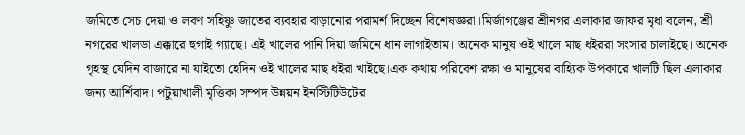জমিতে সেচ দেয়া ও লবণ সহিষ্ণু জাতের ব্যবহার বাড়ানোর পরামর্শ দিচ্ছেন বিশেষজ্ঞরা।মির্জাগঞ্জের শ্রীনগর এলাকার জাফর মৃধা বলেন, শ্রী নগরের খালডা এক্কারে হুগাই গ্যাছে। এই খালের পানি দিয়া জমিনে ধান লাগাইতাম। অনেক মানুষ ওই খালে মাছ ধইররা সংসার চালাইছে। অনেক গৃহস্থ যেদিন বাজারে না যাইতো হেদিন ওই খালের মাছ ধইরা খাইছে।এক কথায় পরিবেশ রক্ষা ও মানুষের বাহ্যিক উপকারে খালটি ছিল এলাকার জন্য আর্শিবাদ। পটুয়াখালী মৃত্তিকা সম্পদ উন্নয়ন ইনস্টিটিউটের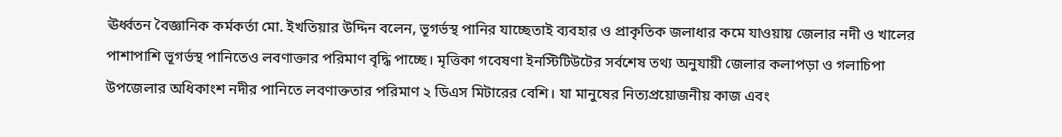ঊর্ধ্বতন বৈজ্ঞানিক কর্মকর্তা মো. ইখতিয়ার উদ্দিন বলেন, ভূগর্ভস্থ পানির যাচ্ছেতাই ব্যবহার ও প্রাকৃতিক জলাধার কমে যাওয়ায় জেলার নদী ও খালের পাশাপাশি ভূগর্ভস্থ পানিতেও লবণাক্তার পরিমাণ বৃদ্ধি পাচ্ছে। মৃত্তিকা গবেষণা ইনস্টিটিউটের সর্বশেষ তথ্য অনুযায়ী জেলার কলাপড়া ও গলাচিপা উপজেলার অধিকাংশ নদীর পানিতে লবণাক্ততার পরিমাণ ২ ডিএস মিটারের বেশি। যা মানুষের নিত্যপ্রয়োজনীয় কাজ এবং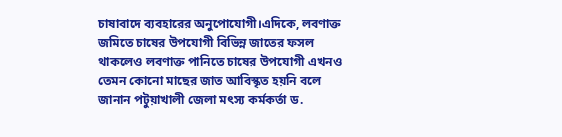চাষাবাদে ব্যবহারের অনুপোযোগী।এদিকে, লবণাক্ত জমিতে চাষের উপযোগী বিভিন্ন জাতের ফসল থাকলেও লবণাক্ত পানিতে চাষের উপযোগী এখনও তেমন কোনো মাছের জাত আবিস্কৃত হয়নি বলে জানান পটুয়াখালী জেলা মৎস্য কর্মকর্তা ড.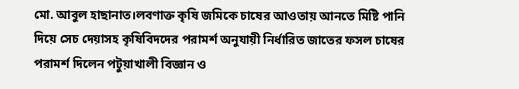মো. আবুল হাছানাত।লবণাক্ত কৃষি জমিকে চাষের আওতায় আনতে মিষ্টি পানি দিয়ে সেচ দেয়াসহ কৃষিবিদদের পরামর্শ অনুযায়ী নির্ধারিত জাতের ফসল চাষের পরামর্শ দিলেন পটুয়াখালী বিজ্ঞান ও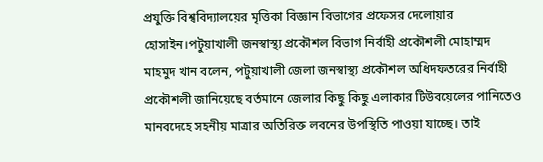প্রযুক্তি বিশ্ববিদ্যালয়ের মৃত্তিকা বিজ্ঞান বিভাগের প্রফেসর দেলোয়ার হোসাইন।পটুয়াখালী জনস্বাস্থ্য প্রকৌশল বিভাগ নির্বাহী প্রকৌশলী মোহাম্মদ মাহমুদ খান বলেন, পটুয়াখালী জেলা জনস্বাস্থ্য প্রকৌশল অধিদফতরের নির্বাহী প্রকৌশলী জানিয়েছে বর্তমানে জেলার কিছু কিছু এলাকার টিউবয়েলের পানিতেও মানবদেহে সহনীয় মাত্রার অতিরিক্ত লবনের উপস্থিতি পাওয়া যাচ্ছে। তাই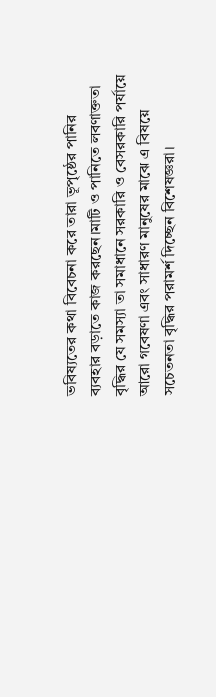ভবিষ্যতের কথা বিবেচনা করে তারা ভূপৃষ্ঠের পানির ব্যবহার বড়াতে কাজ করছেন।মাটি ও পানিতে লবণাক্ততা বৃদ্ধির যে সমস্যা তা সমাধানে সরকারি ও বেসরকারি পর্যায়ে আরো গবেষণা এবং সাধারণ মানুষের মাঝে এ বিষয়ে সচেতনতা বৃদ্ধির পরামর্শ দিচ্ছেন বিশেষজ্ঞরা।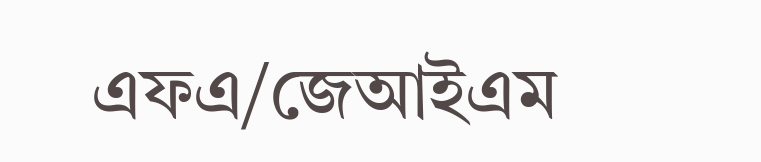এফএ/জেআইএম